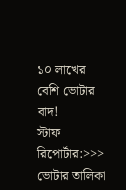১০ লাখের বেশি ভোটার বাদ!
স্টাফ রিপোর্টার:>>>
ভোটার তালিকা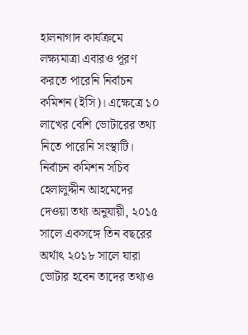হালনাগাদ কার্যক্রমে লক্ষ্যমাত্রা এবারও পূরণ করতে পারেনি নির্বাচন কমিশন (ইসি)। এক্ষেত্রে ১০ লাখের বেশি ভোটারের তথ্য নিতে পারেনি সংস্থাটি।
নির্বাচন কমিশন সচিব হেলালুদ্দীন আহমেদের দেওয়া তথ্য অনুযায়ী, ২০১৫ সালে একসঙ্গে তিন বছরের অর্থাৎ ২০১৮ সালে যারা ভোটার হবেন তাদের তথ্যও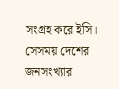সংগ্রহ করে ইসি। সেসময় দেশের জনসংখ্যার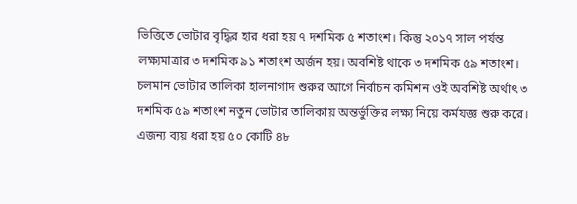ভিত্তিতে ভোটার বৃদ্ধির হার ধরা হয় ৭ দশমিক ৫ শতাংশ। কিন্তু ২০১৭ সাল পর্যন্ত লক্ষ্যমাত্রার ৩ দশমিক ৯১ শতাংশ অর্জন হয়। অবশিষ্ট থাকে ৩ দশমিক ৫৯ শতাংশ।
চলমান ভোটার তালিকা হালনাগাদ শুরুর আগে নির্বাচন কমিশন ওই অবশিষ্ট অর্থাৎ ৩ দশমিক ৫৯ শতাংশ নতুন ভোটার তালিকায় অন্তর্ভুক্তির লক্ষ্য নিয়ে কর্মযজ্ঞ শুরু করে। এজন্য ব্যয় ধরা হয় ৫০ কোটি ৪৮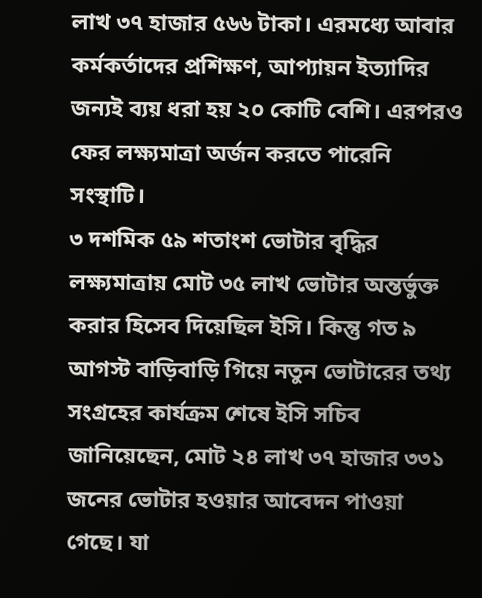লাখ ৩৭ হাজার ৫৬৬ টাকা। এরমধ্যে আবার কর্মকর্তাদের প্রশিক্ষণ, আপ্যায়ন ইত্যাদির জন্যই ব্যয় ধরা হয় ২০ কোটি বেশি। এরপরও ফের লক্ষ্যমাত্রা অর্জন করতে পারেনি সংস্থাটি।
৩ দশমিক ৫৯ শতাংশ ভোটার বৃদ্ধির লক্ষ্যমাত্রায় মোট ৩৫ লাখ ভোটার অন্তর্ভুক্ত করার হিসেব দিয়েছিল ইসি। কিন্তু গত ৯ আগস্ট বাড়িবাড়ি গিয়ে নতুন ভোটারের তথ্য সংগ্রহের কার্যক্রম শেষে ইসি সচিব জানিয়েছেন, মোট ২৪ লাখ ৩৭ হাজার ৩৩১ জনের ভোটার হওয়ার আবেদন পাওয়া গেছে। যা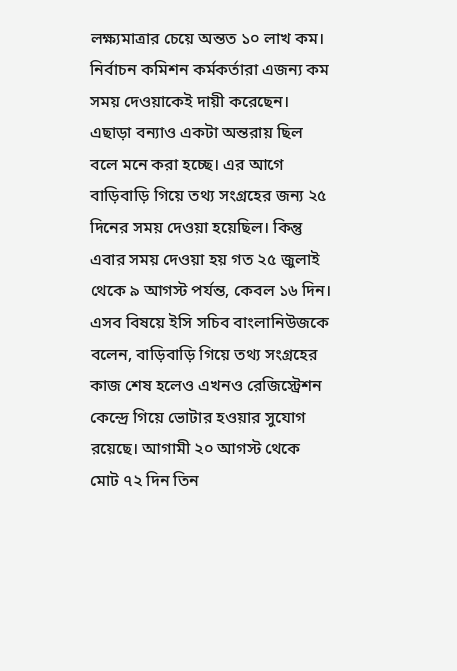লক্ষ্যমাত্রার চেয়ে অন্তত ১০ লাখ কম।
নির্বাচন কমিশন কর্মকর্তারা এজন্য কম সময় দেওয়াকেই দায়ী করেছেন। এছাড়া বন্যাও একটা অন্তরায় ছিল বলে মনে করা হচ্ছে। এর আগে বাড়িবাড়ি গিয়ে তথ্য সংগ্রহের জন্য ২৫ দিনের সময় দেওয়া হয়েছিল। কিন্তু এবার সময় দেওয়া হয় গত ২৫ জুলাই থেকে ৯ আগস্ট পর্যন্ত, কেবল ১৬ দিন।
এসব বিষয়ে ইসি সচিব বাংলানিউজকে বলেন, বাড়িবাড়ি গিয়ে তথ্য সংগ্রহের কাজ শেষ হলেও এখনও রেজিস্ট্রেশন কেন্দ্রে গিয়ে ভোটার হওয়ার সুযোগ রয়েছে। আগামী ২০ আগস্ট থেকে মোট ৭২ দিন তিন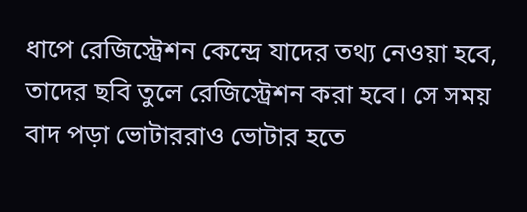ধাপে রেজিস্ট্রেশন কেন্দ্রে যাদের তথ্য নেওয়া হবে, তাদের ছবি তুলে রেজিস্ট্রেশন করা হবে। সে সময় বাদ পড়া ভোটাররাও ভোটার হতে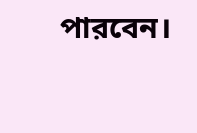পারবেন।